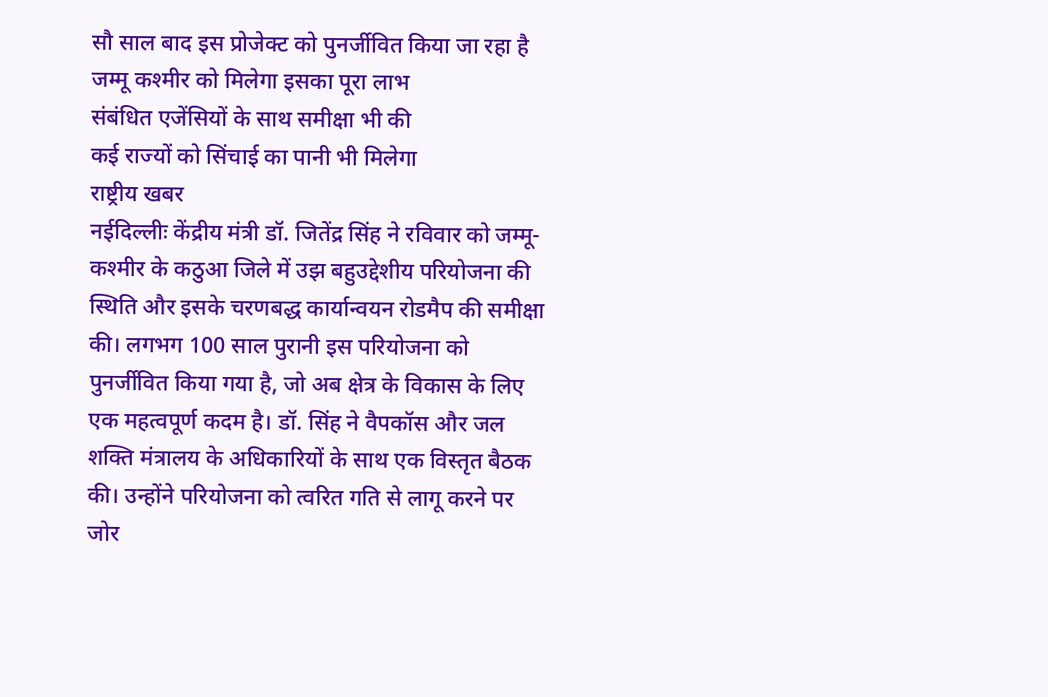सौ साल बाद इस प्रोजेक्ट को पुनर्जीवित किया जा रहा है
जम्मू कश्मीर को मिलेगा इसका पूरा लाभ
संबंधित एजेंसियों के साथ समीक्षा भी की
कई राज्यों को सिंचाई का पानी भी मिलेगा
राष्ट्रीय खबर
नईदिल्लीः केंद्रीय मंत्री डॉ. जितेंद्र सिंह ने रविवार को जम्मू-कश्मीर के कठुआ जिले में उझ बहुउद्देशीय परियोजना की स्थिति और इसके चरणबद्ध कार्यान्वयन रोडमैप की समीक्षा की। लगभग 100 साल पुरानी इस परियोजना को पुनर्जीवित किया गया है, जो अब क्षेत्र के विकास के लिए एक महत्वपूर्ण कदम है। डॉ. सिंह ने वैपकॉस और जल शक्ति मंत्रालय के अधिकारियों के साथ एक विस्तृत बैठक की। उन्होंने परियोजना को त्वरित गति से लागू करने पर जोर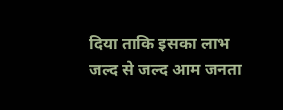दिया ताकि इसका लाभ जल्द से जल्द आम जनता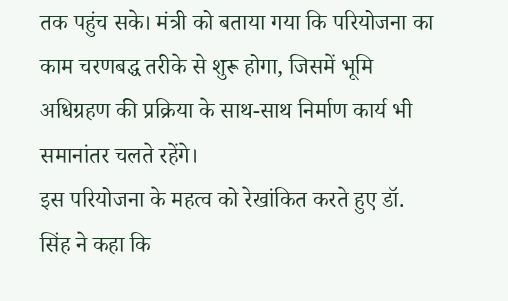तक पहुंच सके। मंत्री को बताया गया कि परियोजना का काम चरणबद्ध तरीके से शुरू होगा, जिसमें भूमि अधिग्रहण की प्रक्रिया के साथ-साथ निर्माण कार्य भी समानांतर चलते रहेंगे।
इस परियोजना के महत्व को रेखांकित करते हुए डॉ. सिंह ने कहा कि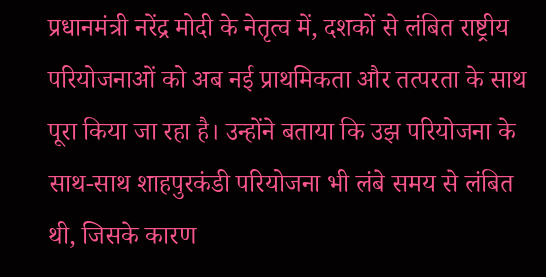प्रधानमंत्री नरेंद्र मोदी के नेतृत्व में, दशकों से लंबित राष्ट्रीय परियोजनाओं को अब नई प्राथमिकता और तत्परता के साथ पूरा किया जा रहा है। उन्होंने बताया कि उझ परियोजना के साथ-साथ शाहपुरकंडी परियोजना भी लंबे समय से लंबित थी, जिसके कारण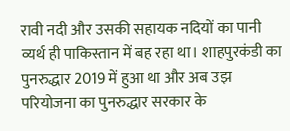रावी नदी और उसकी सहायक नदियों का पानी व्यर्थ ही पाकिस्तान में बह रहा था। शाहपुरकंडी का पुनरुद्धार 2019 में हुआ था और अब उझ परियोजना का पुनरुद्धार सरकार के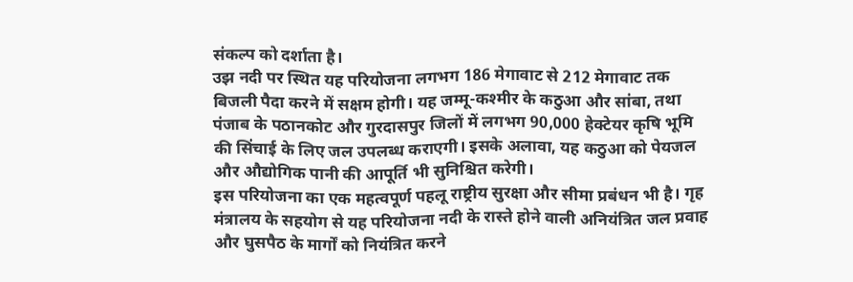संकल्प को दर्शाता है।
उझ नदी पर स्थित यह परियोजना लगभग 186 मेगावाट से 212 मेगावाट तक बिजली पैदा करने में सक्षम होगी। यह जम्मू-कश्मीर के कठुआ और सांबा, तथा पंजाब के पठानकोट और गुरदासपुर जिलों में लगभग 90,000 हेक्टेयर कृषि भूमि की सिंचाई के लिए जल उपलब्ध कराएगी। इसके अलावा, यह कठुआ को पेयजल और औद्योगिक पानी की आपूर्ति भी सुनिश्चित करेगी।
इस परियोजना का एक महत्वपूर्ण पहलू राष्ट्रीय सुरक्षा और सीमा प्रबंधन भी है। गृह मंत्रालय के सहयोग से यह परियोजना नदी के रास्ते होने वाली अनियंत्रित जल प्रवाह और घुसपैठ के मार्गों को नियंत्रित करने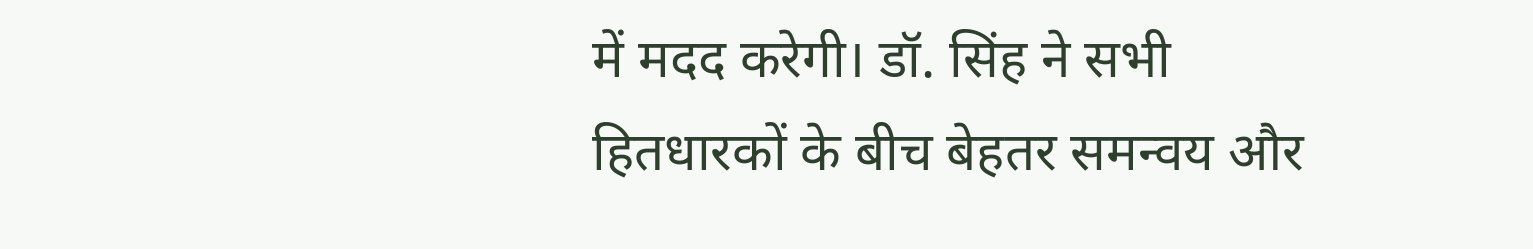में मदद करेगी। डॉ. सिंह ने सभी हितधारकों के बीच बेहतर समन्वय और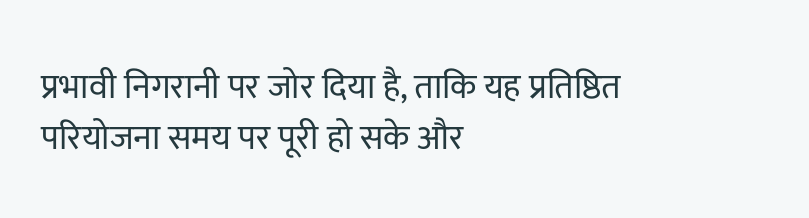प्रभावी निगरानी पर जोर दिया है, ताकि यह प्रतिष्ठित परियोजना समय पर पूरी हो सके और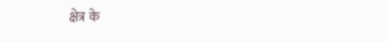क्षेत्र के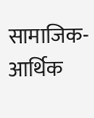सामाजिक-आर्थिक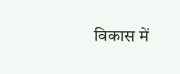विकास में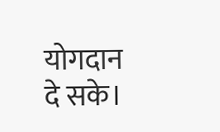योगदान दे सके।